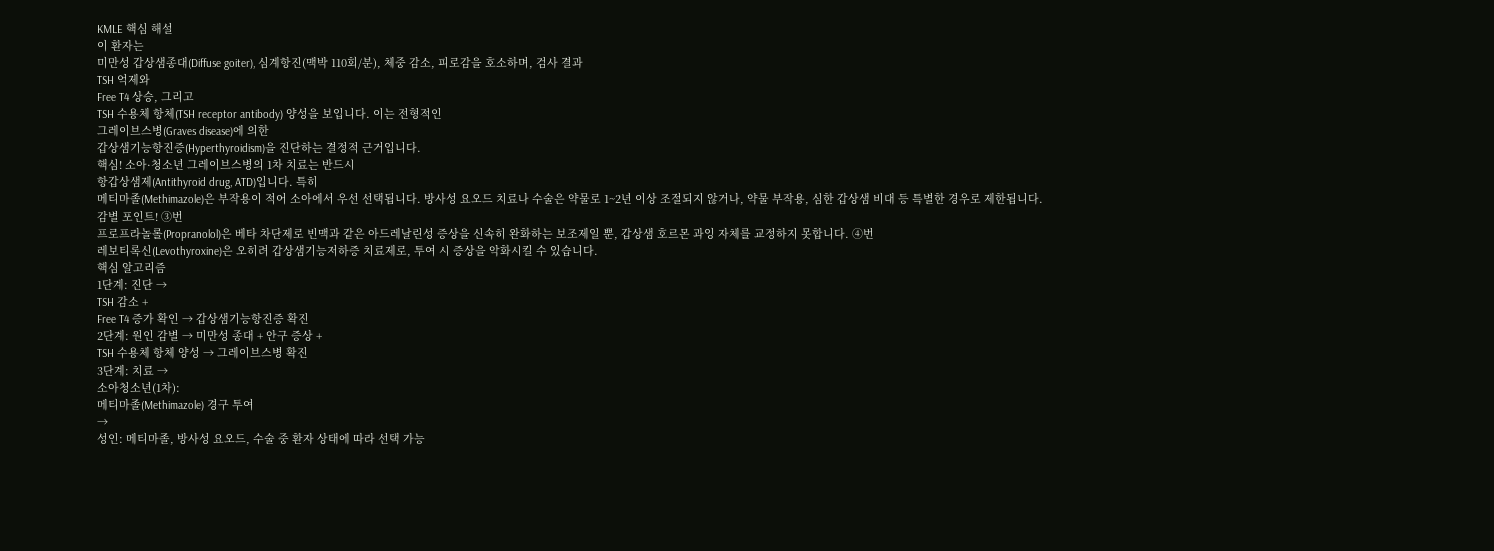KMLE 핵심 해설
이 환자는
미만성 갑상샘종대(Diffuse goiter), 심계항진(맥박 110회/분), 체중 감소, 피로감을 호소하며, 검사 결과
TSH 억제와
Free T4 상승, 그리고
TSH 수용체 항체(TSH receptor antibody) 양성을 보입니다. 이는 전형적인
그레이브스병(Graves disease)에 의한
갑상샘기능항진증(Hyperthyroidism)을 진단하는 결정적 근거입니다.
핵심! 소아·청소년 그레이브스병의 1차 치료는 반드시
항갑상샘제(Antithyroid drug, ATD)입니다. 특히
메티마졸(Methimazole)은 부작용이 적어 소아에서 우선 선택됩니다. 방사성 요오드 치료나 수술은 약물로 1~2년 이상 조절되지 않거나, 약물 부작용, 심한 갑상샘 비대 등 특별한 경우로 제한됩니다.
감별 포인트! ③번
프로프라놀롤(Propranolol)은 베타 차단제로 빈맥과 같은 아드레날린성 증상을 신속히 완화하는 보조제일 뿐, 갑상샘 호르몬 과잉 자체를 교정하지 못합니다. ④번
레보티록신(Levothyroxine)은 오히려 갑상샘기능저하증 치료제로, 투여 시 증상을 악화시킬 수 있습니다.
핵심 알고리즘
1단계: 진단 →
TSH 감소 +
Free T4 증가 확인 → 갑상샘기능항진증 확진
2단계: 원인 감별 → 미만성 종대 + 안구 증상 +
TSH 수용체 항체 양성 → 그레이브스병 확진
3단계: 치료 →
소아청소년(1차):
메티마졸(Methimazole) 경구 투여
→
성인: 메티마졸, 방사성 요오드, 수술 중 환자 상태에 따라 선택 가능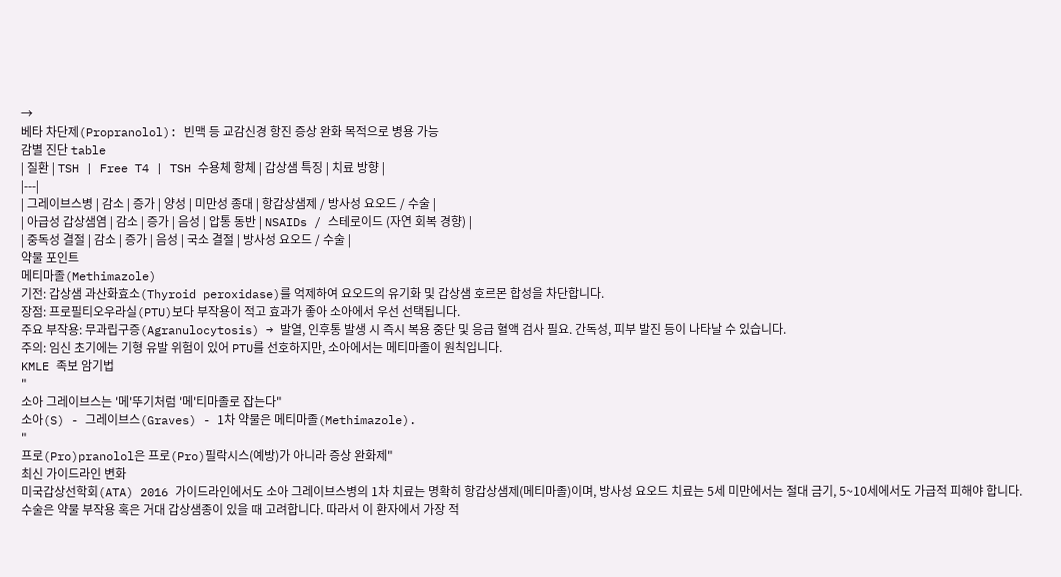→
베타 차단제(Propranolol): 빈맥 등 교감신경 항진 증상 완화 목적으로 병용 가능
감별 진단 table
| 질환 | TSH | Free T4 | TSH 수용체 항체 | 갑상샘 특징 | 치료 방향 |
|---|
| 그레이브스병 | 감소 | 증가 | 양성 | 미만성 종대 | 항갑상샘제 / 방사성 요오드 / 수술 |
| 아급성 갑상샘염 | 감소 | 증가 | 음성 | 압통 동반 | NSAIDs / 스테로이드 (자연 회복 경향) |
| 중독성 결절 | 감소 | 증가 | 음성 | 국소 결절 | 방사성 요오드 / 수술 |
약물 포인트
메티마졸(Methimazole)
기전: 갑상샘 과산화효소(Thyroid peroxidase)를 억제하여 요오드의 유기화 및 갑상샘 호르몬 합성을 차단합니다.
장점: 프로필티오우라실(PTU)보다 부작용이 적고 효과가 좋아 소아에서 우선 선택됩니다.
주요 부작용: 무과립구증(Agranulocytosis) → 발열, 인후통 발생 시 즉시 복용 중단 및 응급 혈액 검사 필요. 간독성, 피부 발진 등이 나타날 수 있습니다.
주의: 임신 초기에는 기형 유발 위험이 있어 PTU를 선호하지만, 소아에서는 메티마졸이 원칙입니다.
KMLE 족보 암기법
"
소아 그레이브스는 '메'뚜기처럼 '메'티마졸로 잡는다"
소아(S) - 그레이브스(Graves) - 1차 약물은 메티마졸(Methimazole).
"
프로(Pro)pranolol은 프로(Pro)필락시스(예방)가 아니라 증상 완화제"
최신 가이드라인 변화
미국갑상선학회(ATA) 2016 가이드라인에서도 소아 그레이브스병의 1차 치료는 명확히 항갑상샘제(메티마졸)이며, 방사성 요오드 치료는 5세 미만에서는 절대 금기, 5~10세에서도 가급적 피해야 합니다. 수술은 약물 부작용 혹은 거대 갑상샘종이 있을 때 고려합니다. 따라서 이 환자에서 가장 적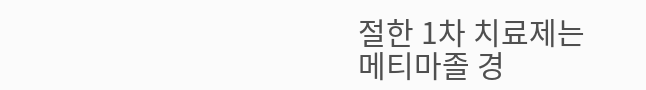절한 1차 치료제는
메티마졸 경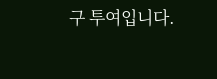구 투여입니다.